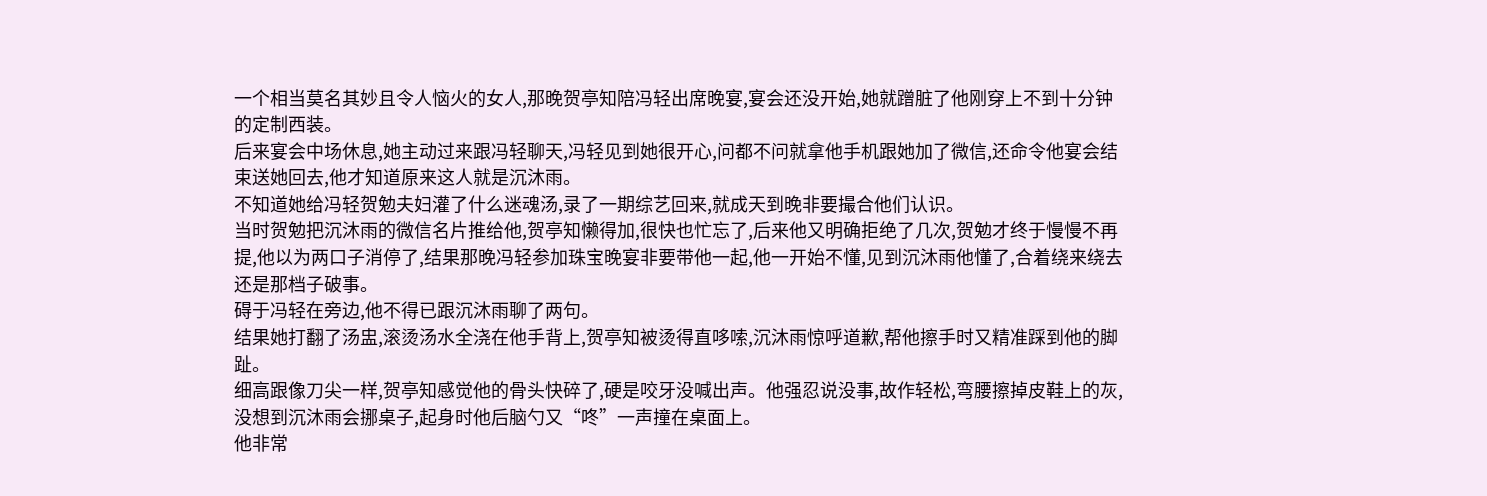一个相当莫名其妙且令人恼火的女人,那晚贺亭知陪冯轻出席晚宴,宴会还没开始,她就蹭脏了他刚穿上不到十分钟的定制西装。
后来宴会中场休息,她主动过来跟冯轻聊天,冯轻见到她很开心,问都不问就拿他手机跟她加了微信,还命令他宴会结束送她回去,他才知道原来这人就是沉沐雨。
不知道她给冯轻贺勉夫妇灌了什么迷魂汤,录了一期综艺回来,就成天到晚非要撮合他们认识。
当时贺勉把沉沐雨的微信名片推给他,贺亭知懒得加,很快也忙忘了,后来他又明确拒绝了几次,贺勉才终于慢慢不再提,他以为两口子消停了,结果那晚冯轻参加珠宝晚宴非要带他一起,他一开始不懂,见到沉沐雨他懂了,合着绕来绕去还是那档子破事。
碍于冯轻在旁边,他不得已跟沉沐雨聊了两句。
结果她打翻了汤盅,滚烫汤水全浇在他手背上,贺亭知被烫得直哆嗦,沉沐雨惊呼道歉,帮他擦手时又精准踩到他的脚趾。
细高跟像刀尖一样,贺亭知感觉他的骨头快碎了,硬是咬牙没喊出声。他强忍说没事,故作轻松,弯腰擦掉皮鞋上的灰,没想到沉沐雨会挪桌子,起身时他后脑勺又“咚”一声撞在桌面上。
他非常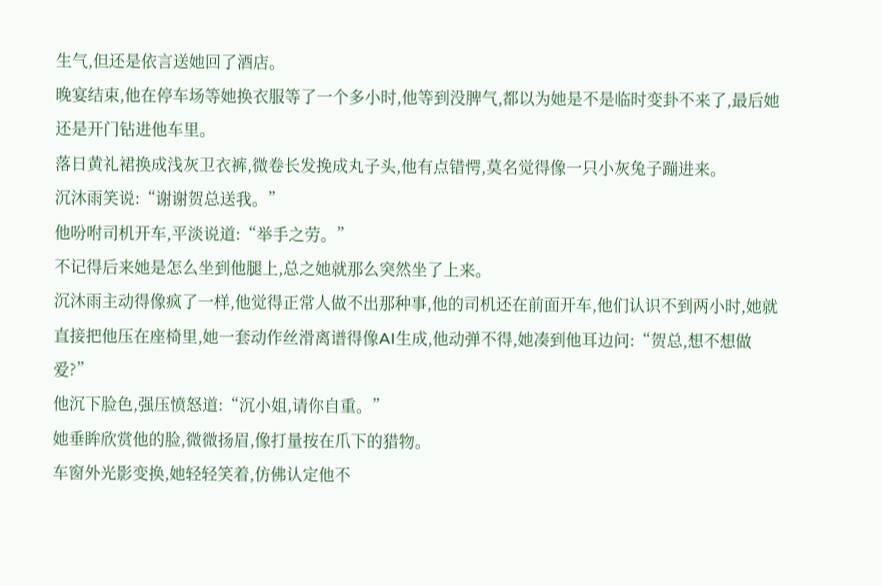生气,但还是依言送她回了酒店。
晚宴结束,他在停车场等她换衣服等了一个多小时,他等到没脾气,都以为她是不是临时变卦不来了,最后她还是开门钻进他车里。
落日黄礼裙换成浅灰卫衣裤,微卷长发挽成丸子头,他有点错愕,莫名觉得像一只小灰兔子蹦进来。
沉沐雨笑说:“谢谢贺总送我。”
他吩咐司机开车,平淡说道:“举手之劳。”
不记得后来她是怎么坐到他腿上,总之她就那么突然坐了上来。
沉沐雨主动得像疯了一样,他觉得正常人做不出那种事,他的司机还在前面开车,他们认识不到两小时,她就直接把他压在座椅里,她一套动作丝滑离谱得像AI生成,他动弹不得,她凑到他耳边问:“贺总,想不想做爱?”
他沉下脸色,强压愤怒道:“沉小姐,请你自重。”
她垂眸欣赏他的脸,微微扬眉,像打量按在爪下的猎物。
车窗外光影变换,她轻轻笑着,仿佛认定他不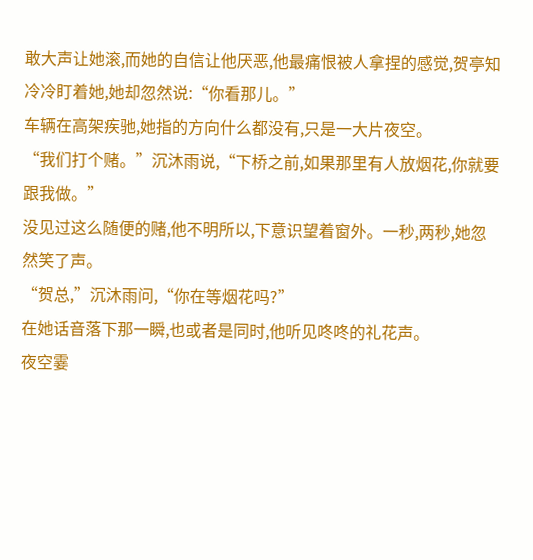敢大声让她滚,而她的自信让他厌恶,他最痛恨被人拿捏的感觉,贺亭知冷冷盯着她,她却忽然说:“你看那儿。”
车辆在高架疾驰,她指的方向什么都没有,只是一大片夜空。
“我们打个赌。”沉沐雨说,“下桥之前,如果那里有人放烟花,你就要跟我做。”
没见过这么随便的赌,他不明所以,下意识望着窗外。一秒,两秒,她忽然笑了声。
“贺总,”沉沐雨问,“你在等烟花吗?”
在她话音落下那一瞬,也或者是同时,他听见咚咚的礼花声。
夜空霎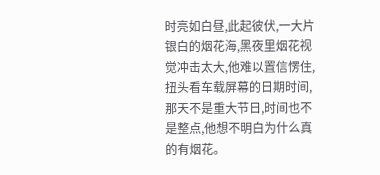时亮如白昼,此起彼伏,一大片银白的烟花海,黑夜里烟花视觉冲击太大,他难以置信愣住,扭头看车载屏幕的日期时间,那天不是重大节日,时间也不是整点,他想不明白为什么真的有烟花。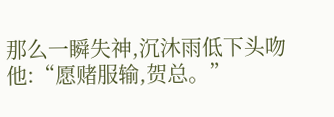那么一瞬失神,沉沐雨低下头吻他:“愿赌服输,贺总。”